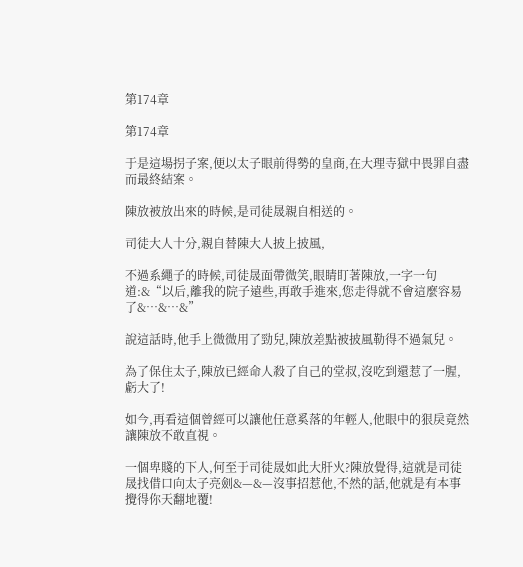第174章

第174章

于是這場拐子案,便以太子眼前得勢的皇商,在大理寺獄中畏罪自盡而最終結案。

陳放被放出來的時候,是司徒晟親自相送的。

司徒大人十分,親自替陳大人披上披風,

不過系繩子的時候,司徒晟面帶微笑,眼睛盯著陳放,一字一句道:&“以后,離我的院子遠些,再敢手進來,您走得就不會這麼容易了&…&…&”

說這話時,他手上微微用了勁兒,陳放差點被披風勒得不過氣兒。

為了保住太子,陳放已經命人殺了自己的堂叔,沒吃到還惹了一腥,虧大了!

如今,再看這個曾經可以讓他任意奚落的年輕人,他眼中的狠戾竟然讓陳放不敢直視。

一個卑賤的下人,何至于司徒晟如此大肝火?陳放覺得,這就是司徒晟找借口向太子亮劍&—&—沒事招惹他,不然的話,他就是有本事攪得你天翻地覆!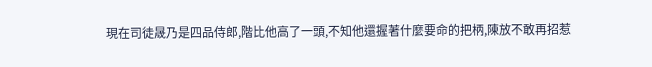現在司徒晟乃是四品侍郎,階比他高了一頭,不知他還握著什麼要命的把柄,陳放不敢再招惹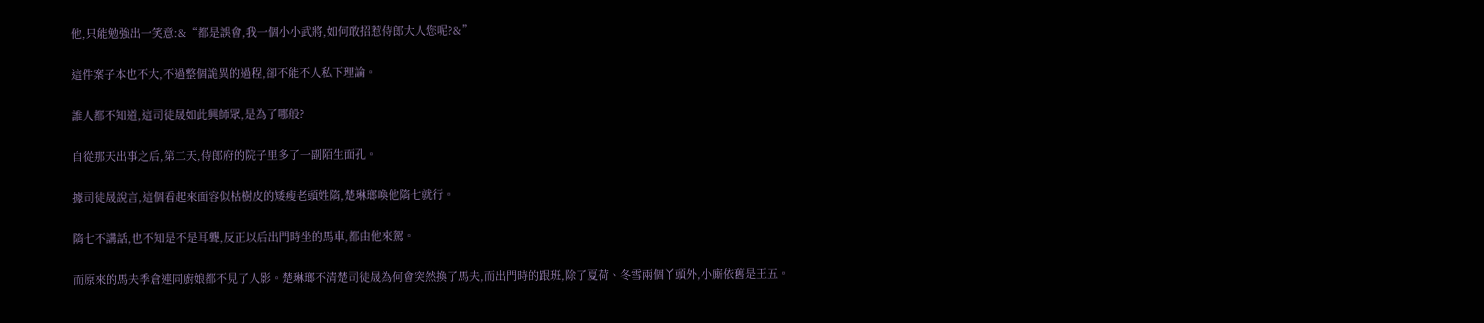他,只能勉強出一笑意:&“都是誤會,我一個小小武將,如何敢招惹侍郎大人您呢?&”

這件案子本也不大,不過整個詭異的過程,卻不能不人私下理論。

誰人都不知道,這司徒晟如此興師眾,是為了哪般?

自從那天出事之后,第二天,侍郎府的院子里多了一副陌生面孔。

據司徒晟說言,這個看起來面容似枯樹皮的矮瘦老頭姓隋,楚琳瑯喚他隋七就行。

隋七不講話,也不知是不是耳聾,反正以后出門時坐的馬車,都由他來駕。

而原來的馬夫季倉連同廚娘都不見了人影。楚琳瑯不清楚司徒晟為何會突然換了馬夫,而出門時的跟班,除了夏荷、冬雪兩個丫頭外,小廝依舊是王五。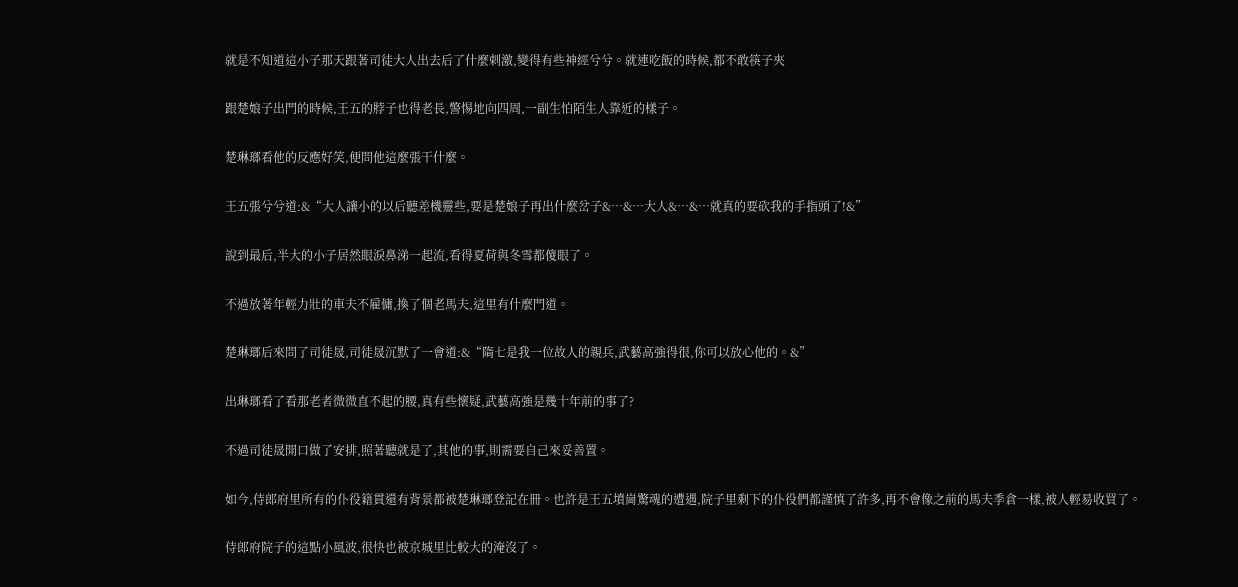就是不知道這小子那天跟著司徒大人出去后了什麼刺激,變得有些神經兮兮。就連吃飯的時候,都不敢筷子夾

跟楚娘子出門的時候,王五的脖子也得老長,警惕地向四周,一副生怕陌生人靠近的樣子。

楚琳瑯看他的反應好笑,便問他這麼張干什麼。

王五張兮兮道:&“大人讓小的以后聽差機靈些,要是楚娘子再出什麼岔子&…&…大人&…&…就真的要砍我的手指頭了!&”

說到最后,半大的小子居然眼淚鼻涕一起流,看得夏荷與冬雪都傻眼了。

不過放著年輕力壯的車夫不雇傭,換了個老馬夫,這里有什麼門道。

楚琳瑯后來問了司徒晟,司徒晟沉默了一會道:&“隋七是我一位故人的親兵,武藝高強得很,你可以放心他的。&”

出琳瑯看了看那老者微微直不起的腰,真有些懷疑,武藝高強是幾十年前的事了?

不過司徒晟開口做了安排,照著聽就是了,其他的事,則需要自己來妥善置。

如今,侍郎府里所有的仆役籍貫還有背景都被楚琳瑯登記在冊。也許是王五墳崗驚魂的遭遇,院子里剩下的仆役們都謹慎了許多,再不會像之前的馬夫季倉一樣,被人輕易收買了。

侍郎府院子的這點小風波,很快也被京城里比較大的淹沒了。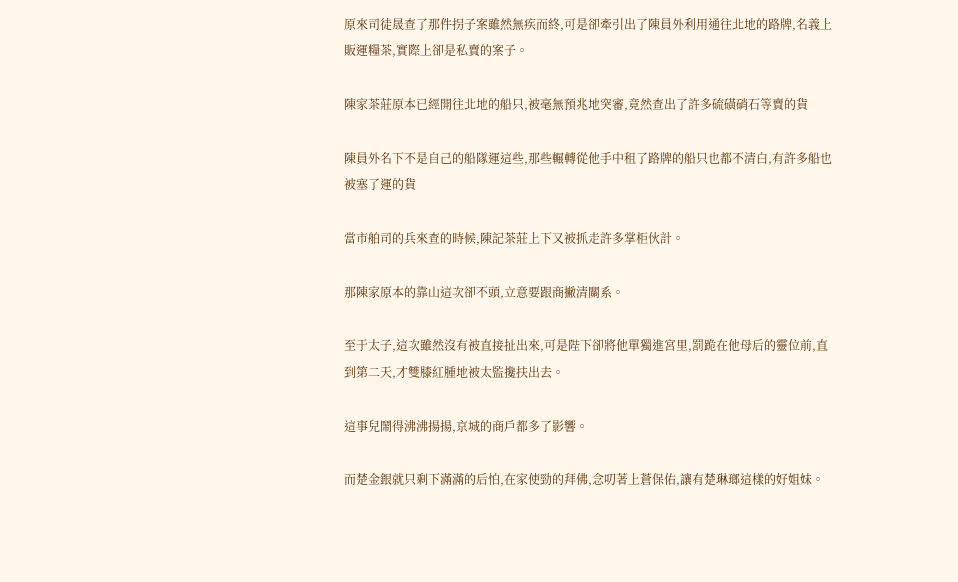原來司徒晟查了那件拐子案雖然無疾而終,可是卻牽引出了陳員外利用通往北地的路牌,名義上販運糧茶,實際上卻是私賣的案子。

陳家茶莊原本已經開往北地的船只,被毫無預兆地突審,竟然查出了許多硫磺硝石等賣的貨

陳員外名下不是自己的船隊運這些,那些輾轉從他手中租了路牌的船只也都不清白,有許多船也被塞了運的貨

當市舶司的兵來查的時候,陳記茶莊上下又被抓走許多掌柜伙計。

那陳家原本的靠山這次卻不頭,立意要跟商撇清關系。

至于太子,這次雖然沒有被直接扯出來,可是陛下卻將他單獨進宮里,罰跪在他母后的靈位前,直到第二天,才雙膝紅腫地被太監攙扶出去。

這事兒鬧得沸沸揚揚,京城的商戶都多了影響。

而楚金銀就只剩下滿滿的后怕,在家使勁的拜佛,念叨著上蒼保佑,讓有楚琳瑯這樣的好姐妹。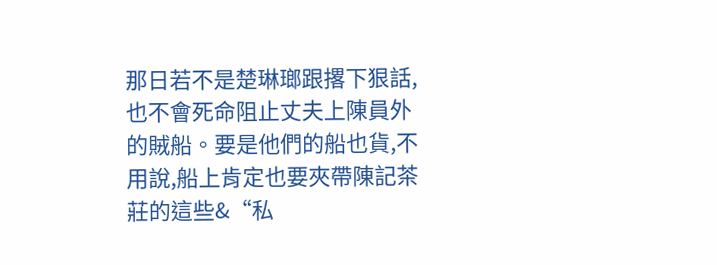那日若不是楚琳瑯跟撂下狠話,也不會死命阻止丈夫上陳員外的賊船。要是他們的船也貨,不用說,船上肯定也要夾帶陳記茶莊的這些&“私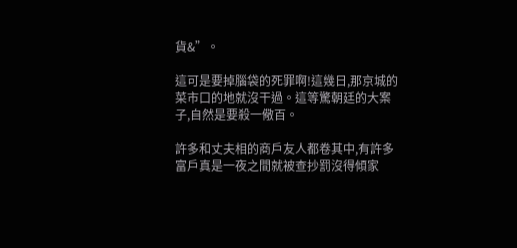貨&”。

這可是要掉腦袋的死罪啊!這幾日,那京城的菜市口的地就沒干過。這等驚朝廷的大案子,自然是要殺一儆百。

許多和丈夫相的商戶友人都卷其中,有許多富戶真是一夜之間就被查抄罰沒得傾家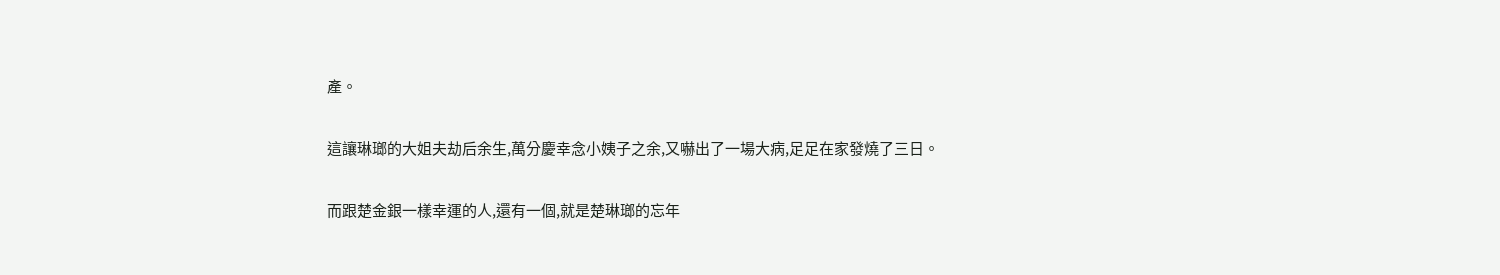產。

這讓琳瑯的大姐夫劫后余生,萬分慶幸念小姨子之余,又嚇出了一場大病,足足在家發燒了三日。

而跟楚金銀一樣幸運的人,還有一個,就是楚琳瑯的忘年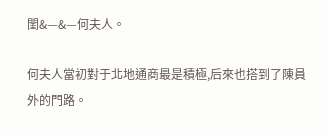閨&—&—何夫人。

何夫人當初對于北地通商最是積極,后來也搭到了陳員外的門路。